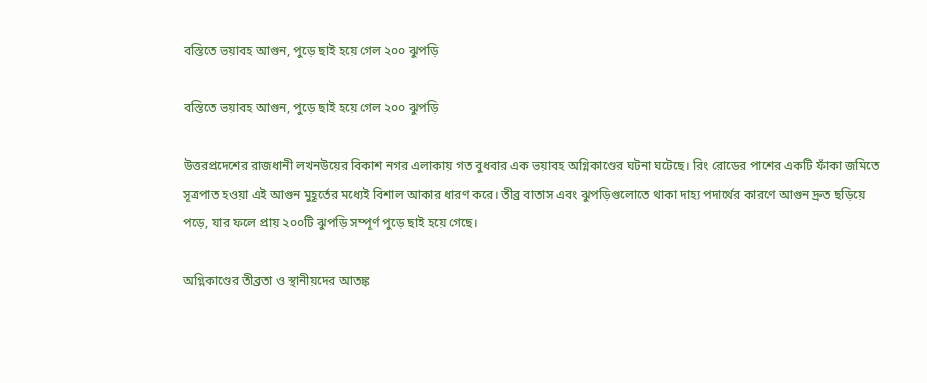বস্তিতে ভয়াবহ আগুন, পুড়ে ছাই হয়ে গেল ২০০ ঝুপড়ি

বস্তিতে ভয়াবহ আগুন, পুড়ে ছাই হয়ে গেল ২০০ ঝুপড়ি

উত্তরপ্রদেশের রাজধানী লখনউয়ের বিকাশ নগর এলাকায় গত বুধবার এক ভয়াবহ অগ্নিকাণ্ডের ঘটনা ঘটেছে। রিং রোডের পাশের একটি ফাঁকা জমিতে সূত্রপাত হওয়া এই আগুন মুহূর্তের মধ্যেই বিশাল আকার ধারণ করে। তীব্র বাতাস এবং ঝুপড়িগুলোতে থাকা দাহ্য পদার্থের কারণে আগুন দ্রুত ছড়িয়ে পড়ে, যার ফলে প্রায় ২০০টি ঝুপড়ি সম্পূর্ণ পুড়ে ছাই হয়ে গেছে।

অগ্নিকাণ্ডের তীব্রতা ও স্থানীয়দের আতঙ্ক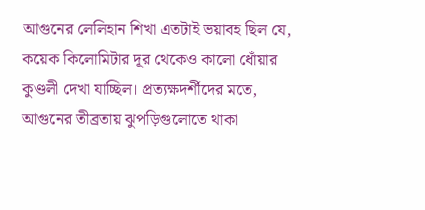আগুনের লেলিহান শিখা এতটাই ভয়াবহ ছিল যে, কয়েক কিলোমিটার দূর থেকেও কালো ধোঁয়ার কুণ্ডলী দেখা যাচ্ছিল। প্রত্যক্ষদর্শীদের মতে, আগুনের তীব্রতায় ঝুপড়িগুলোতে থাকা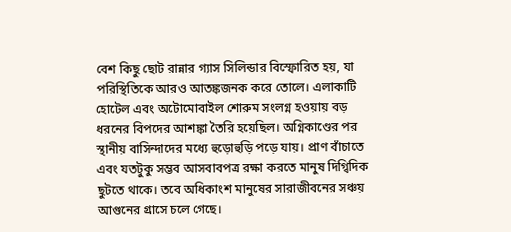বেশ কিছু ছোট রান্নার গ্যাস সিলিন্ডার বিস্ফোরিত হয়, যা পরিস্থিতিকে আরও আতঙ্কজনক করে তোলে। এলাকাটি হোটেল এবং অটোমোবাইল শোরুম সংলগ্ন হওয়ায় বড় ধরনের বিপদের আশঙ্কা তৈরি হয়েছিল। অগ্নিকাণ্ডের পর স্থানীয় বাসিন্দাদের মধ্যে হুড়োহুড়ি পড়ে যায়। প্রাণ বাঁচাতে এবং যতটুকু সম্ভব আসবাবপত্র রক্ষা করতে মানুষ দিগ্বিদিক ছুটতে থাকে। তবে অধিকাংশ মানুষের সারাজীবনের সঞ্চয় আগুনের গ্রাসে চলে গেছে।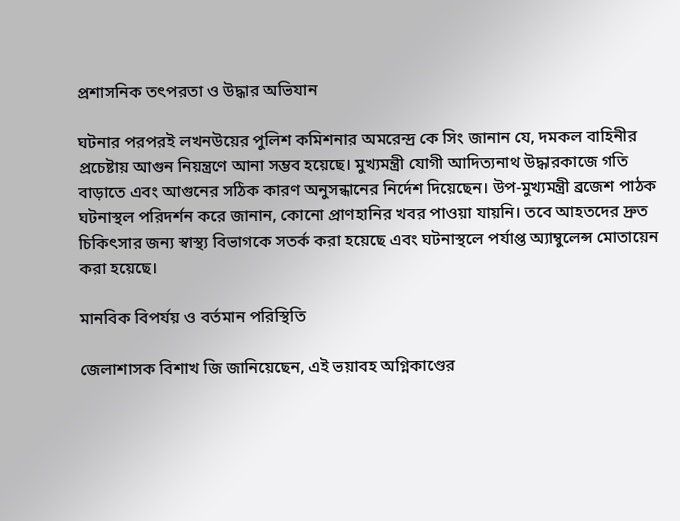প্রশাসনিক তৎপরতা ও উদ্ধার অভিযান

ঘটনার পরপরই লখনউয়ের পুলিশ কমিশনার অমরেন্দ্র কে সিং জানান যে, দমকল বাহিনীর প্রচেষ্টায় আগুন নিয়ন্ত্রণে আনা সম্ভব হয়েছে। মুখ্যমন্ত্রী যোগী আদিত্যনাথ উদ্ধারকাজে গতি বাড়াতে এবং আগুনের সঠিক কারণ অনুসন্ধানের নির্দেশ দিয়েছেন। উপ-মুখ্যমন্ত্রী ব্রজেশ পাঠক ঘটনাস্থল পরিদর্শন করে জানান, কোনো প্রাণহানির খবর পাওয়া যায়নি। তবে আহতদের দ্রুত চিকিৎসার জন্য স্বাস্থ্য বিভাগকে সতর্ক করা হয়েছে এবং ঘটনাস্থলে পর্যাপ্ত অ্যাম্বুলেন্স মোতায়েন করা হয়েছে।

মানবিক বিপর্যয় ও বর্তমান পরিস্থিতি

জেলাশাসক বিশাখ জি জানিয়েছেন, এই ভয়াবহ অগ্নিকাণ্ডের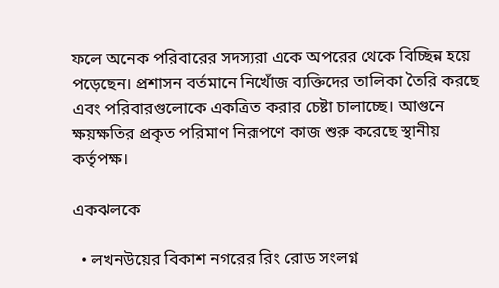ফলে অনেক পরিবারের সদস্যরা একে অপরের থেকে বিচ্ছিন্ন হয়ে পড়েছেন। প্রশাসন বর্তমানে নিখোঁজ ব্যক্তিদের তালিকা তৈরি করছে এবং পরিবারগুলোকে একত্রিত করার চেষ্টা চালাচ্ছে। আগুনে ক্ষয়ক্ষতির প্রকৃত পরিমাণ নিরূপণে কাজ শুরু করেছে স্থানীয় কর্তৃপক্ষ।

একঝলকে

  • লখনউয়ের বিকাশ নগরের রিং রোড সংলগ্ন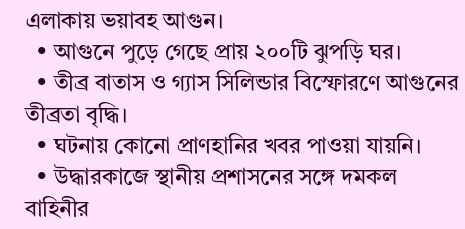এলাকায় ভয়াবহ আগুন।
  • আগুনে পুড়ে গেছে প্রায় ২০০টি ঝুপড়ি ঘর।
  • তীব্র বাতাস ও গ্যাস সিলিন্ডার বিস্ফোরণে আগুনের তীব্রতা বৃদ্ধি।
  • ঘটনায় কোনো প্রাণহানির খবর পাওয়া যায়নি।
  • উদ্ধারকাজে স্থানীয় প্রশাসনের সঙ্গে দমকল বাহিনীর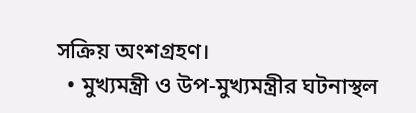সক্রিয় অংশগ্রহণ।
  • মুখ্যমন্ত্রী ও উপ-মুখ্যমন্ত্রীর ঘটনাস্থল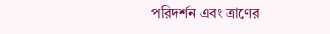পরিদর্শন এবং ত্রাণের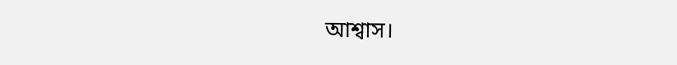আশ্বাস।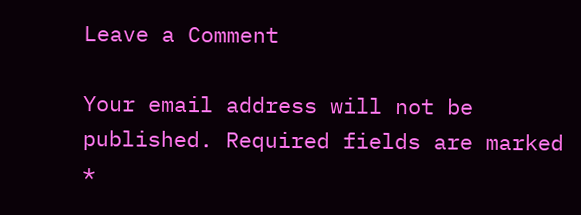Leave a Comment

Your email address will not be published. Required fields are marked *